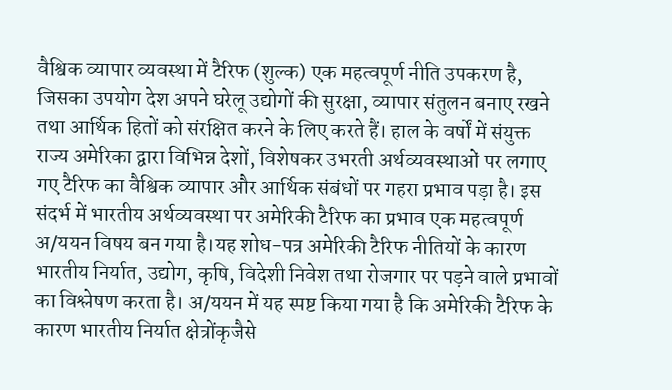वैश्विक व्यापार व्यवस्था में टैरिफ (शुल्क) एक महत्वपूर्ण नीति उपकरण है, जिसका उपयोग देश अपने घरेलू उद्योगों की सुरक्षा, व्यापार संतुलन बनाए रखने तथा आर्थिक हितों को संरक्षित करने के लिए करते हैं। हाल के वर्षों में संयुक्त राज्य अमेरिका द्वारा विभिन्न देशों, विशेषकर उभरती अर्थव्यवस्थाओं पर लगाए गए टैरिफ का वैश्विक व्यापार और आर्थिक संबंधों पर गहरा प्रभाव पड़ा है। इस संदर्भ में भारतीय अर्थव्यवस्था पर अमेरिकी टैरिफ का प्रभाव एक महत्वपूर्ण अ/ययन विषय बन गया है।यह शोध-पत्र अमेरिकी टैरिफ नीतियों के कारण भारतीय निर्यात, उद्योग, कृषि, विदेशी निवेश तथा रोजगार पर पड़ने वाले प्रभावों का विश्लेषण करता है। अ/ययन में यह स्पष्ट किया गया है कि अमेरिकी टैरिफ के कारण भारतीय निर्यात क्षेत्रोंकृजैसे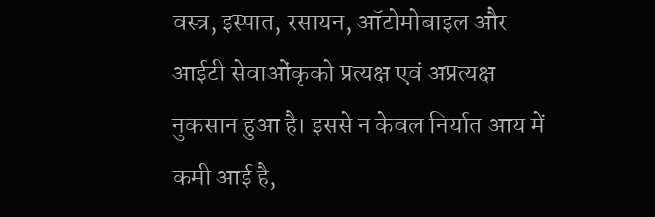वस्त्र, इस्पात, रसायन, ऑटोमोबाइल और आईटी सेवाओंकृको प्रत्यक्ष एवं अप्रत्यक्ष नुकसान हुआ है। इससे न केवल निर्यात आय में कमी आई है,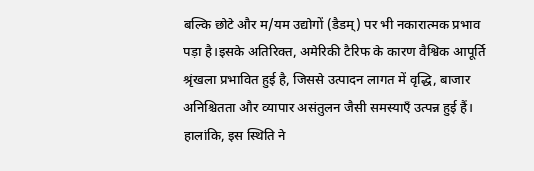बल्कि छोटे और म/यम उद्योगों (डैडम्) पर भी नकारात्मक प्रभाव पड़ा है।इसके अतिरिक्त, अमेरिकी टैरिफ के कारण वैश्विक आपूर्ति श्रृंखला प्रभावित हुई है, जिससे उत्पादन लागत में वृद्धि, बाजार अनिश्चितता और व्यापार असंतुलन जैसी समस्याएँ उत्पन्न हुई हैं। हालांकि, इस स्थिति ने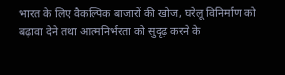भारत के लिए वैकल्पिक बाजारों की खोज, घरेलू विनिर्माण को बढ़ावा देने तथा आत्मनिर्भरता को सुदृढ़ करने के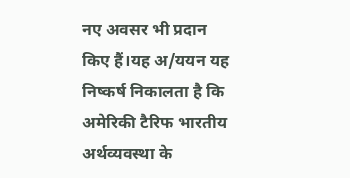नए अवसर भी प्रदान किए हैं।यह अ/ययन यह निष्कर्ष निकालता है कि अमेरिकी टैरिफ भारतीय अर्थव्यवस्था के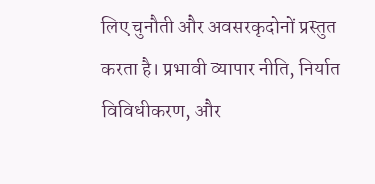लिए चुनौती और अवसरकृदोनों प्रस्तुत करता है। प्रभावी व्यापार नीति, निर्यात विविधीकरण, और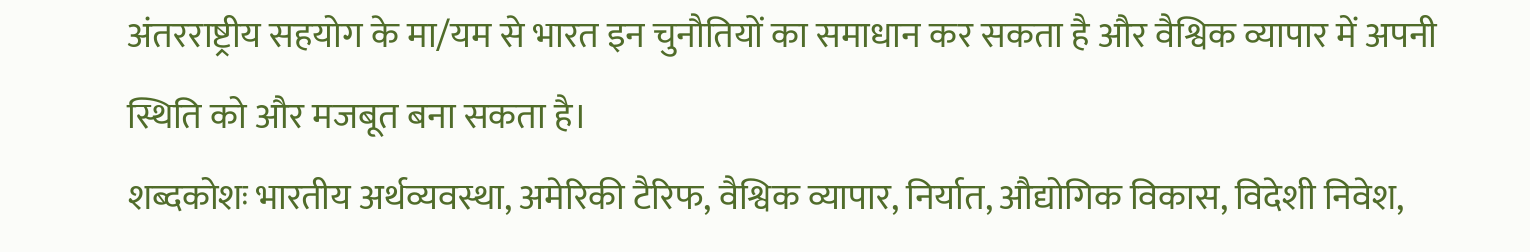अंतरराष्ट्रीय सहयोग के मा/यम से भारत इन चुनौतियों का समाधान कर सकता है और वैश्विक व्यापार में अपनी स्थिति को और मजबूत बना सकता है।
शब्दकोशः भारतीय अर्थव्यवस्था, अमेरिकी टैरिफ, वैश्विक व्यापार, निर्यात, औद्योगिक विकास, विदेशी निवेश,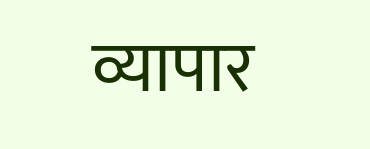व्यापार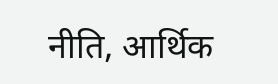नीति, आर्थिक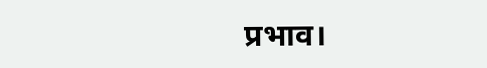प्रभाव।